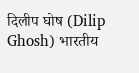दिलीप घोष (Dilip Ghosh) भारतीय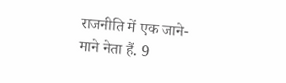राजनीति में एक जाने-माने नेता हैं. 9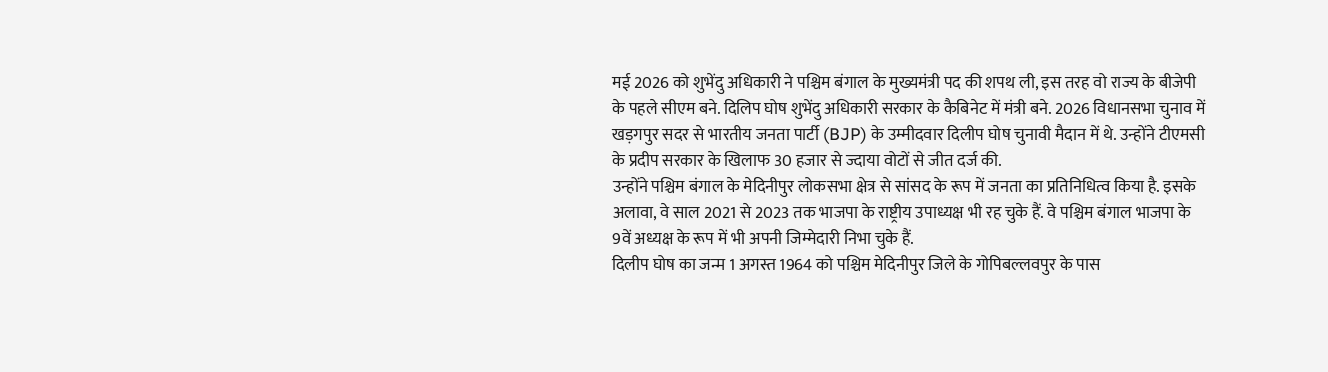मई 2026 को शुभेंदु अधिकारी ने पश्चिम बंगाल के मुख्यमंत्री पद की शपथ ली, इस तरह वो राज्य के बीजेपी के पहले सीएम बने. दिलिप घोष शुभेंदु अधिकारी सरकार के कैबिनेट में मंत्री बने. 2026 विधानसभा चुनाव में खड़गपुर सदर से भारतीय जनता पार्टी (BJP) के उम्मीदवार दिलीप घोष चुनावी मैदान में थे. उन्होंने टीएमसी के प्रदीप सरकार के खिलाफ 30 हजार से ज्दाया वोटों से जीत दर्ज की.
उन्होंने पश्चिम बंगाल के मेदिनीपुर लोकसभा क्षेत्र से सांसद के रूप में जनता का प्रतिनिधित्व किया है. इसके अलावा, वे साल 2021 से 2023 तक भाजपा के राष्ट्रीय उपाध्यक्ष भी रह चुके हैं. वे पश्चिम बंगाल भाजपा के 9वें अध्यक्ष के रूप में भी अपनी जिम्मेदारी निभा चुके हैं.
दिलीप घोष का जन्म 1 अगस्त 1964 को पश्चिम मेदिनीपुर जिले के गोपिबल्लवपुर के पास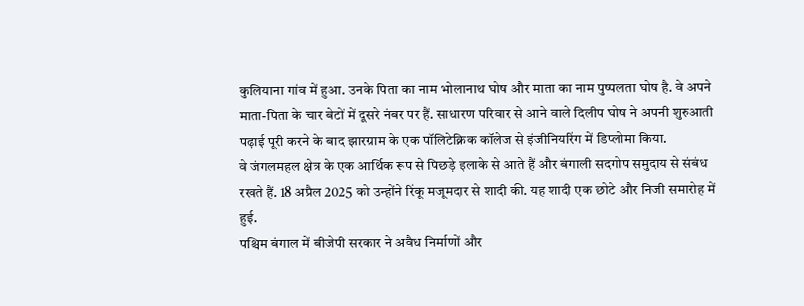कुलियाना गांव में हुआ. उनके पिता का नाम भोलानाथ घोष और माता का नाम पुष्पलता घोष है. वे अपने माता-पिता के चार बेटों में दूसरे नंबर पर हैं. साधारण परिवार से आने वाले दिलीप घोष ने अपनी शुरुआती पढ़ाई पूरी करने के बाद झारग्राम के एक पॉलिटेक्निक कॉलेज से इंजीनियरिंग में डिप्लोमा किया.
वे जंगलमहल क्षेत्र के एक आर्थिक रूप से पिछड़े इलाके से आते हैं और बंगाली सदगोप समुदाय से संबंध रखते हैं. 18 अप्रैल 2025 को उन्होंने रिंकू मजूमदार से शादी की. यह शादी एक छोटे और निजी समारोह में हुई.
पश्चिम बंगाल में बीजेपी सरकार ने अवैध निर्माणों और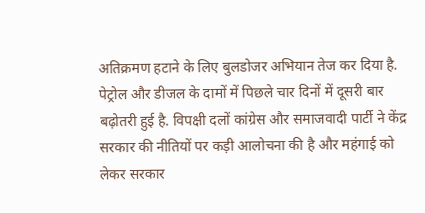अतिक्रमण हटाने के लिए बुलडोजर अभियान तेज कर दिया है.
पेट्रोल और डीजल के दामों में पिछले चार दिनों में दूसरी बार बढ़ोतरी हुई है. विपक्षी दलों कांग्रेस और समाजवादी पार्टी ने केंद्र सरकार की नीतियों पर कड़ी आलोचना की है और महंगाई को लेकर सरकार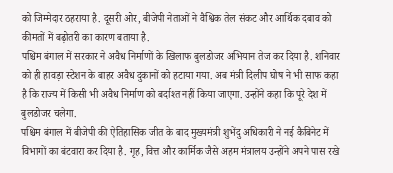को जिम्मेदार ठहराया है. दूसरी ओर, बीजेपी नेताओं ने वैश्विक तेल संकट और आर्थिक दबाव को कीमतों में बढ़ोतरी का कारण बताया है.
पश्चिम बंगाल में सरकार ने अवैध निर्माणों के खिलाफ बुलडोजर अभियान तेज कर दिया है. शनिवार को ही हावड़ा स्टेशन के बाहर अवैध दुकानों को हटाया गया. अब मंत्री दिलीप घोष ने भी साफ कहा है कि राज्य में किसी भी अवैध निर्माण को बर्दाश्त नहीं किया जाएगा. उन्होंने कहा कि पूरे देश में बुलडोजर चलेगा.
पश्चिम बंगाल में बीजेपी की ऐतिहासिक जीत के बाद मुख्यमंत्री शुभेंदु अधिकारी ने नई कैबिनेट में विभागों का बंटवारा कर दिया है. गृह, वित्त और कार्मिक जैसे अहम मंत्रालय उन्होंने अपने पास रखे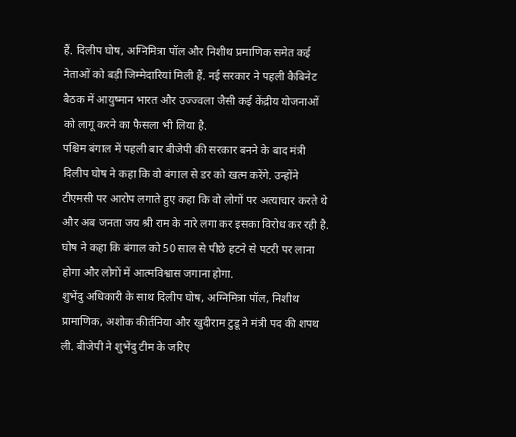हैं. दिलीप घोष, अग्निमित्रा पॉल और निशीथ प्रमाणिक समेत कई नेताओं को बड़ी जिम्मेदारियां मिली हैं. नई सरकार ने पहली कैबिनेट बैठक में आयुष्मान भारत और उज्ज्वला जैसी कई केंद्रीय योजनाओं को लागू करने का फैसला भी लिया है.
पश्चिम बंगाल में पहली बार बीजेपी की सरकार बनने के बाद मंत्री दिलीप घोष ने कहा कि वो बंगाल से डर को खत्म करेंगे. उन्होंने टीएमसी पर आरोप लगाते हुए कहा कि वो लोगों पर अत्याचार करते थे और अब जनता जय श्री राम के नारे लगा कर इसका विरोध कर रही है. घोष ने कहा कि बंगाल को 50 साल से पीछे हटने से पटरी पर लाना होगा और लोगों में आत्मविश्वास जगाना होगा.
शुभेंदु अधिकारी के साथ दिलीप घोष, अग्निमित्रा पॉल, निशीथ प्रामाणिक, अशोक कीर्तनिया और खुदीराम टुडू ने मंत्री पद की शपथ ली. बीजेपी ने शुभेंदु टीम के जरिए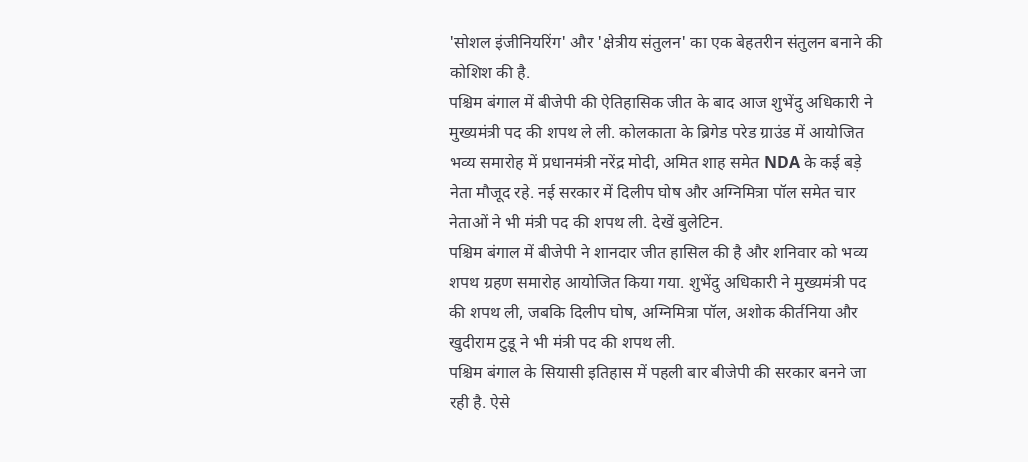'सोशल इंजीनियरिंग' और 'क्षेत्रीय संतुलन' का एक बेहतरीन संतुलन बनाने की कोशिश की है.
पश्चिम बंगाल में बीजेपी की ऐतिहासिक जीत के बाद आज शुभेंदु अधिकारी ने मुख्यमंत्री पद की शपथ ले ली. कोलकाता के ब्रिगेड परेड ग्राउंड में आयोजित भव्य समारोह में प्रधानमंत्री नरेंद्र मोदी, अमित शाह समेत NDA के कई बड़े नेता मौजूद रहे. नई सरकार में दिलीप घोष और अग्निमित्रा पॉल समेत चार नेताओं ने भी मंत्री पद की शपथ ली. देखें बुलेटिन.
पश्चिम बंगाल में बीजेपी ने शानदार जीत हासिल की है और शनिवार को भव्य शपथ ग्रहण समारोह आयोजित किया गया. शुभेंदु अधिकारी ने मुख्यमंत्री पद की शपथ ली, जबकि दिलीप घोष, अग्निमित्रा पॉल, अशोक कीर्तनिया और खुदीराम टुडू ने भी मंत्री पद की शपथ ली.
पश्चिम बंगाल के सियासी इतिहास में पहली बार बीजेपी की सरकार बनने जा रही है. ऐसे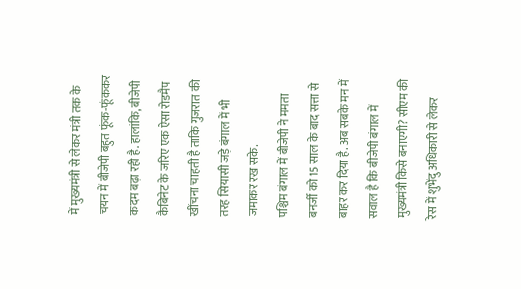में मुख्यमंत्री से लेकर मंत्री तक के चयन में बीजेपी बहुत फूंक-फूंककर कदम बढ़ा रही है. हालांकि, बीजेपी कैबिनेट के जरिए एक ऐसा रोडमैप खींचना चाहती है ताकि गुजरात की तरह सियासी जड़े बंगाल में भी जमाकर रख सके.
पश्चिम बंगाल में बीजेपी ने ममता बनर्जी को 15 साल के बाद सत्ता से बाहर कर दिया है. अब सबके मन में सवाल है कि बीजेपी बंगाल में मुख्यमंत्री किसे बनाएगी? सीएम की रेस में शुभेंदु अधिकारी से लेकर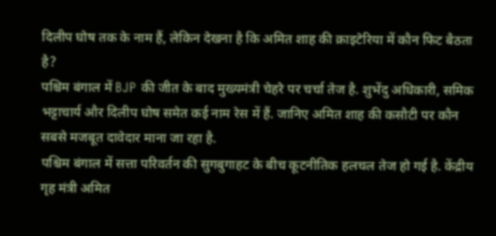दिलीप घोष तक के नाम हैं, लेकिन देखना है कि अमित शाह की क्राइटेरिया में कौन फिट बैठता है?
पश्चिम बंगाल में BJP की जीत के बाद मुख्यमंत्री चेहरे पर चर्चा तेज है. शुभेंदु अधिकारी, समिक भट्टाचार्य और दिलीप घोष समेत कई नाम रेस में हैं. जानिए अमित शाह की कसौटी पर कौन सबसे मजबूत दावेदार माना जा रहा है.
पश्चिम बंगाल में सत्ता परिवर्तन की सुगबुगाहट के बीच कूटनीतिक हलचल तेज हो गई है. केंद्रीय गृह मंत्री अमित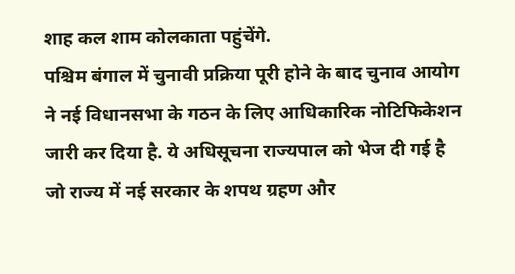शाह कल शाम कोलकाता पहुंचेंगे.
पश्चिम बंगाल में चुनावी प्रक्रिया पूरी होने के बाद चुनाव आयोग ने नई विधानसभा के गठन के लिए आधिकारिक नोटिफिकेशन जारी कर दिया है. ये अधिसूचना राज्यपाल को भेज दी गई है जो राज्य में नई सरकार के शपथ ग्रहण और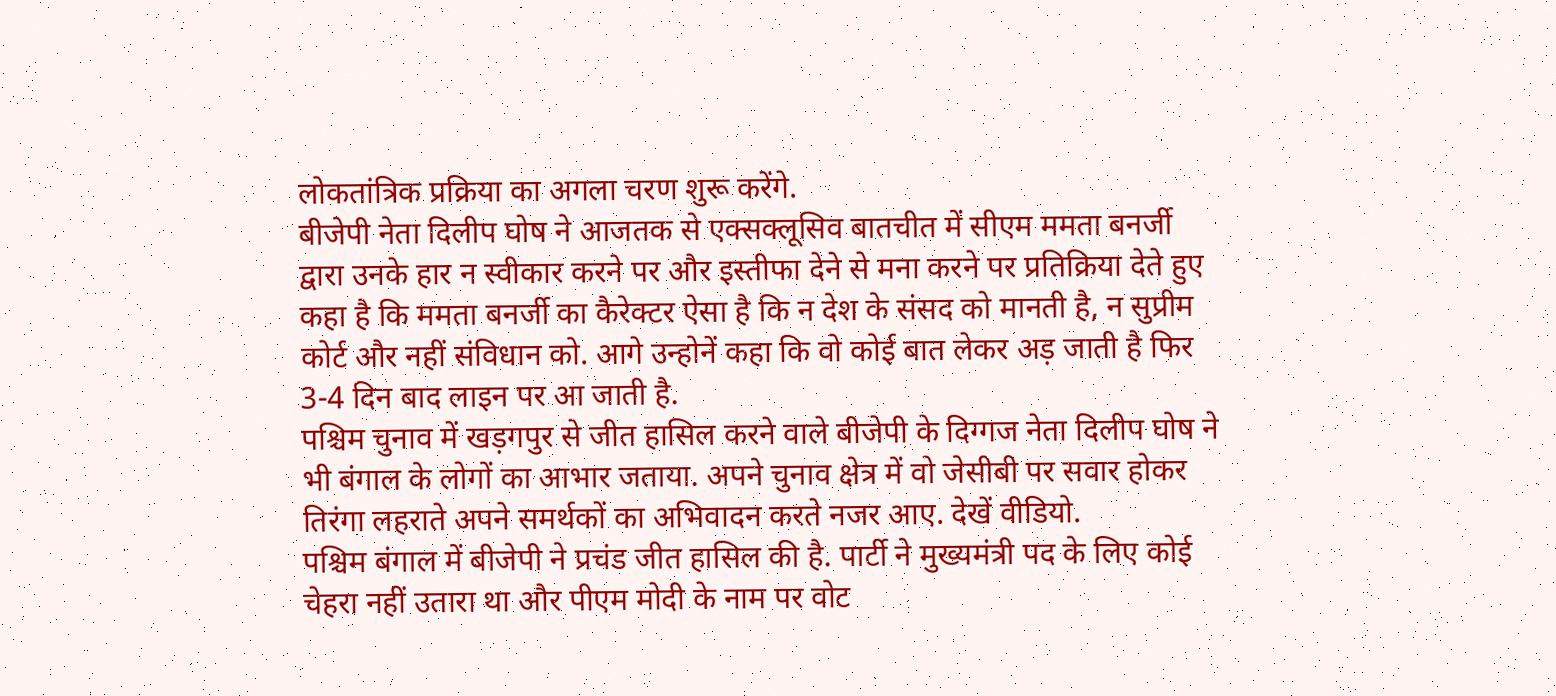लोकतांत्रिक प्रक्रिया का अगला चरण शुरू करेंगे.
बीजेपी नेता दिलीप घोष ने आजतक से एक्सक्लूसिव बातचीत में सीएम ममता बनर्जी द्वारा उनके हार न स्वीकार करने पर और इस्तीफा देने से मना करने पर प्रतिक्रिया देते हुए कहा है कि ममता बनर्जी का कैरेक्टर ऐसा है कि न देश के संसद को मानती है, न सुप्रीम कोर्ट और नहीं संविधान को. आगे उन्होनें कहा कि वो कोई बात लेकर अड़ जाती है फिर 3-4 दिन बाद लाइन पर आ जाती है.
पश्चिम चुनाव में खड़गपुर से जीत हासिल करने वाले बीजेपी के दिग्गज नेता दिलीप घोष ने भी बंगाल के लोगों का आभार जताया. अपने चुनाव क्षेत्र में वो जेसीबी पर सवार होकर तिरंगा लहराते अपने समर्थकों का अभिवादन करते नजर आए. देखें वीडियो.
पश्चिम बंगाल में बीजेपी ने प्रचंड जीत हासिल की है. पार्टी ने मुख्यमंत्री पद के लिए कोई चेहरा नहीं उतारा था और पीएम मोदी के नाम पर वोट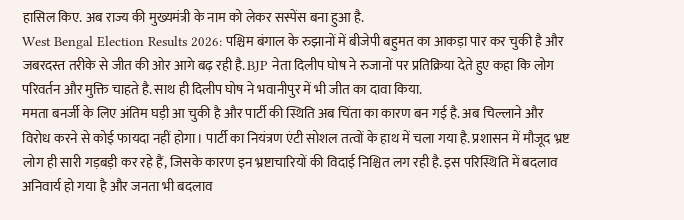हासिल किए. अब राज्य की मुख्यमंत्री के नाम को लेकर सस्पेंस बना हुआ है.
West Bengal Election Results 2026: पश्चिम बंगाल के रुझानों में बीजेपी बहुमत का आकड़ा पार कर चुकी है और जबरदस्त तरीके से जीत की ओर आगे बढ़ रही है. BJP नेता दिलीप घोष ने रुजानों पर प्रतिक्रिया देते हुए कहा कि लोग परिवर्तन और मुक्ति चाहते है. साथ ही दिलीप घोष ने भवानीपुर में भी जीत का दावा किया.
ममता बनर्जी के लिए अंतिम घड़ी आ चुकी है और पार्टी की स्थिति अब चिंता का कारण बन गई है. अब चिल्लाने और विरोध करने से कोई फायदा नहीं होगा। पार्टी का नियंत्रण एंटी सोशल तत्वों के हाथ में चला गया है. प्रशासन में मौजूद भ्रष्ट लोग ही सारी गड़बड़ी कर रहे हैं, जिसके कारण इन भ्रष्टाचारियों की विदाई निश्चित लग रही है. इस परिस्थिति में बदलाव अनिवार्य हो गया है और जनता भी बदलाव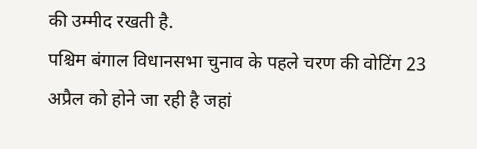की उम्मीद रखती है.
पश्चिम बंगाल विधानसभा चुनाव के पहले चरण की वोटिंग 23 अप्रैल को होने जा रही है जहां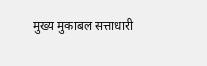मुख्य मुकाबल सत्ताधारी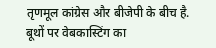तृणमूल कांग्रेस और बीजेपी के बीच है. बूथों पर वेबकास्टिंग का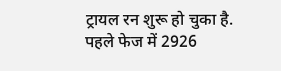ट्रायल रन शुरू हो चुका है. पहले फेज में 2926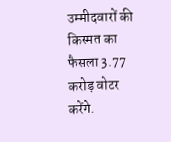उम्मीदवारों की किस्मत का फैसला 3.77 करोड़ वोटर करेंगे.